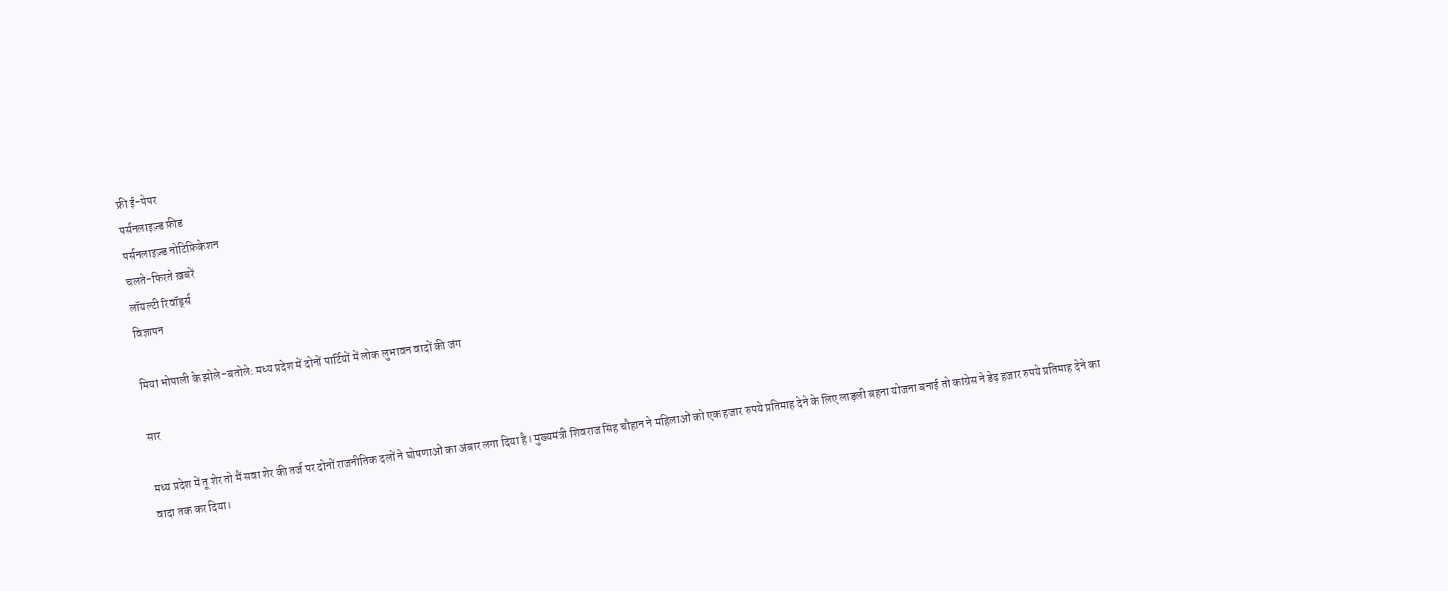फ्री ई-पेपर
पर्सनलाइज़्ड फ़ीड
पर्सनलाइज़्ड नोटिफ़िकेशन
चलते-फिरते ख़बरें
लॉयल्टी रिवॉर्ड्स
विज्ञापन

मियां भोपाली के झोले-बतोले: मध्य प्रदेश में दोनों पार्टियों में लोक लुभावन वादों की जंग

सार

मध्य प्रदेश में तू शेर तो मैं सवा शेर की तर्ज पर दोनों राजनीतिक दलों ने घोषणाओं का अंबार लगा दिया है। मुख्यमंत्री शिवराज सिंह चौहान ने महिलाओं को एक हजार रुपये प्रतिमाह देने के लिए लाड़ली बहना योजना बनाई तो कांग्रेस ने डेढ़ हजार रुपये प्रतिमाह देने का वादा तक कर दिया।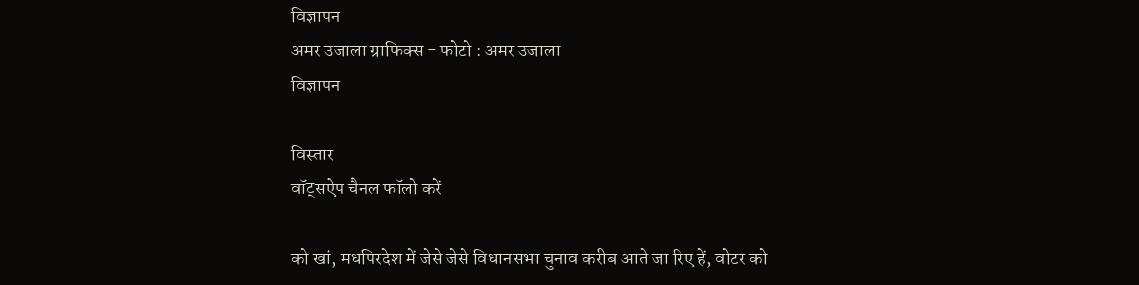विज्ञापन
अमर उजाला ग्राफिक्स - फोटो : अमर उजाला
विज्ञापन

विस्तार
वॉट्सऐप चैनल फॉलो करें

को खां, मधपिरदेश में जेसे जेसे विधानसभा चुनाव करीब आते जा रिए हें, वोटर को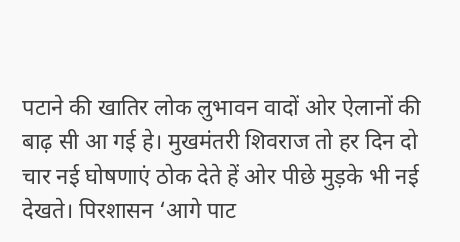पटाने की खातिर लोक लुभावन वादों ओर ऐलानों की बाढ़ सी आ गई हे। मुखमंतरी शिवराज तो हर दिन दो चार नई घोषणाएं ठोक देते हें ओर पीछे मुड़के भी नई देखते। पिरशासन ‘आगे पाट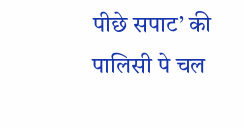पीछे सपाट’ की पालिसी पे चल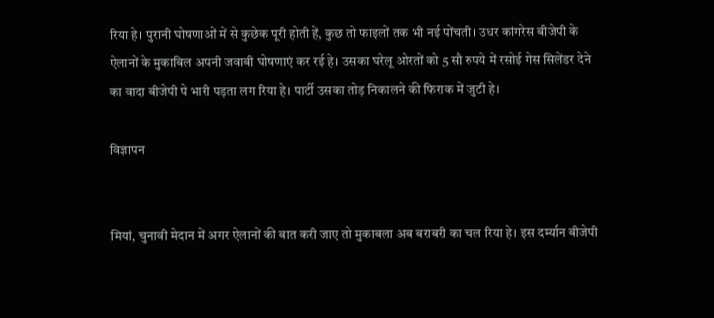रिया हे। पुरानी घोषणाओं में से कुछेक पूरी होती हें, कुछ तो फाइलों तक भी नई पोंचती। उधर कांगरेस बीजेपी के ऐलानों के मुकाबिल अपनी जवाबी घोषणाएं कर रई हे। उसका घरेलू ओरतों को 5 सौ रुपये में रसोई गेस सिलेंडर देने  का वादा बीजेपी पे भारी पड़ता लग रिया हे। पार्टी उसका तोड़ निकालने की फिराक में जुटी हे।

विज्ञापन


मियां, चुनावी मेदान में अगर ऐलानों की बात करी जाए तो मुकाबला अब बराबरी का चल रिया हे। इस दर्म्यान बीजेपी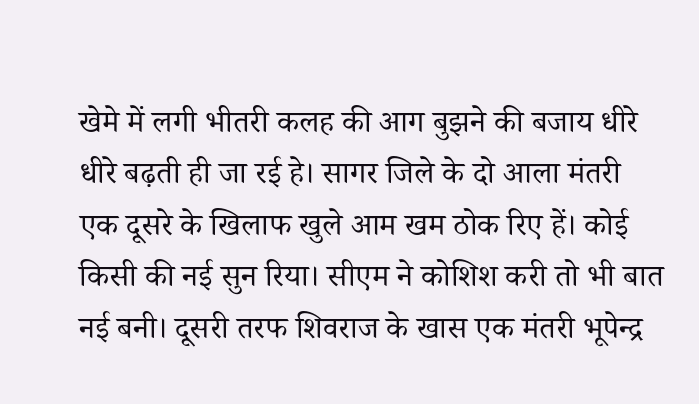खेमे में लगी भीतरी कलह की आग बुझने की बजाय धीरे धीरे बढ़ती ही जा रई हे। सागर जिले के दो आला मंतरी एक दूसरे के खिलाफ खुले आम खम ठोक रिए हें। कोई किसी की नई सुन रिया। सीएम ने कोशिश करी तो भी बात नई बनी। दूसरी तरफ शिवराज के खास एक मंतरी भूपेन्द्र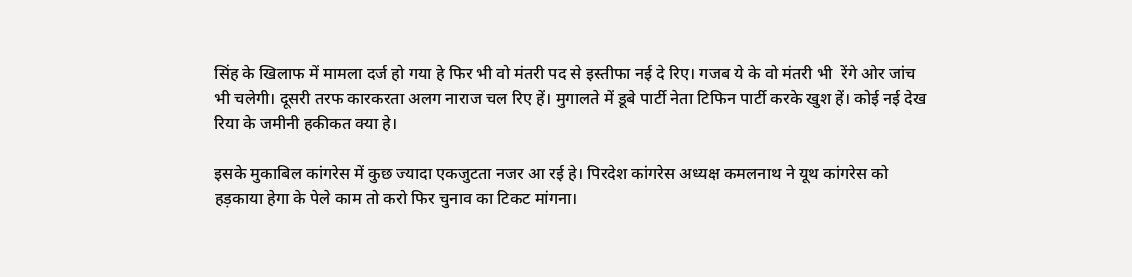सिंह के खिलाफ में मामला दर्ज हो गया हे फिर भी वो मंतरी पद से इस्तीफा नई दे रिए। गजब ये के वो मंतरी भी  रेंगे ओर जांच भी चलेगी। दूसरी तरफ कारकरता अलग नाराज चल रिए हें। मुगालते में डूबे पार्टी नेता टिफिन पार्टी करके खुश हें। कोई नई देख रिया के जमीनी हकीकत क्या हे।

इसके मुकाबिल कांगरेस में कुछ ज्यादा एकजुटता नजर आ रई हे। पिरदेश कांगरेस अध्यक्ष कमलनाथ ने यूथ कांगरेस को हड़काया हेगा के पेले काम तो करो फिर चुनाव का टिकट मांगना।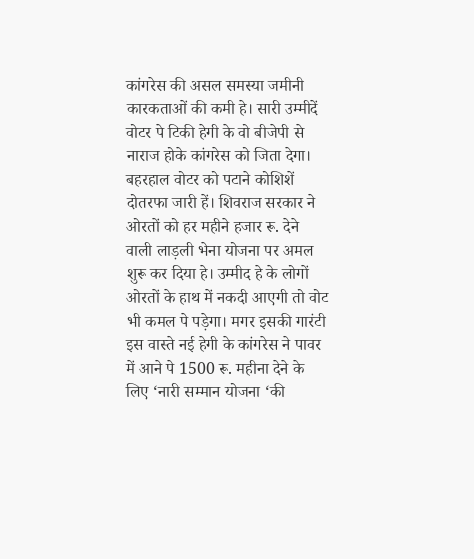कांगरेस की असल समस्या जमीनी कारकताओं की कमी हे। सारी उम्मीदें वोटर पे टिकी हेगी के वो बीजेपी से नाराज होके कांगरेस को जिता देगा। बहरहाल वोटर को पटाने कोशिशें दोतरफा जारी हें। शिवराज सरकार ने ओरतों को हर महीने हजार रू. देने वाली लाड़ली भेना योजना पर अमल शुरू कर दिया हे। उम्मीद हे के लोगों ओरतों के हाथ में नकदी आएगी तो वोट भी कमल पे पड़ेगा। मगर इसकी गारंटी इस वास्ते नई हेगी के कांगरेस ने पावर में आने पे 1500 रू. महीना देने के लिए ‘नारी सम्मान योजना ‘की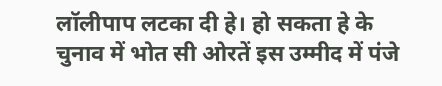लॉलीपाप लटका दी हे। हो सकता हे के चुनाव में भोत सी ओरतें इस उम्मीद में पंजे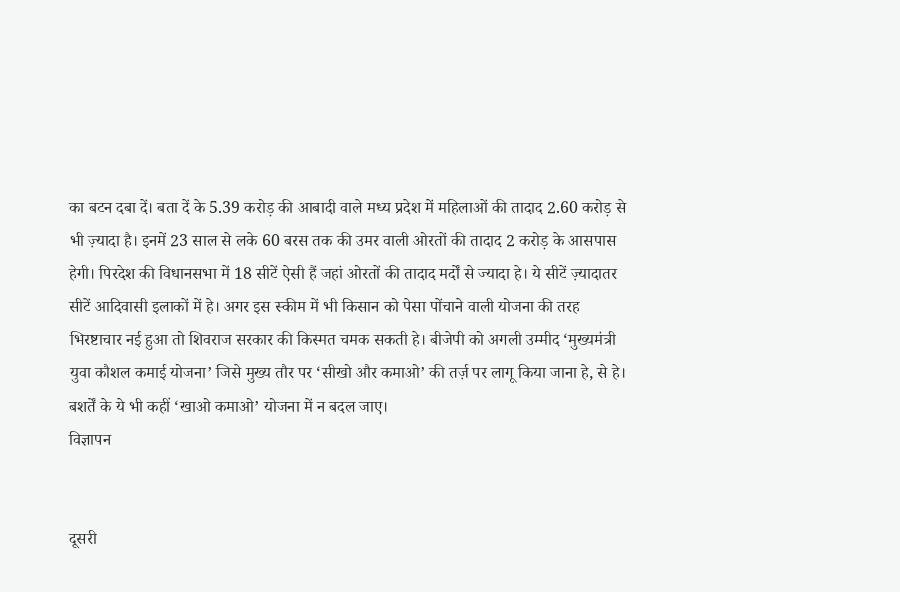का बटन दबा दें। बता दें के 5.39 करोड़ की आबादी वाले मध्य प्रदेश में महिलाओं की तादाद 2.60 करोड़ से भी ज़्यादा है। इनमें 23 साल से लके 60 बरस तक की उमर वाली ओरतों की तादाद 2 करोड़ के आसपास हेगी। पिरदेश की विधानसभा में 18 सीटें ऐसी हैं जहां ओरतों की तादाद मर्दों से ज्यादा हे। ये सीटें ज़्यादातर सीटें आदिवासी इलाकों में हे। अगर इस स्कीम में भी किसान को पेसा पोंचाने वाली योजना की तरह भिरष्टाचार नई हुआ तो शिवराज सरकार की किस्मत चमक सकती हे। बीजेपी को अगली उम्मीद ‘मुख्यमंत्री युवा कौशल कमाई योजना’ जिसे मुख्य तौर पर ‘सीखो और कमाओ’ की तर्ज़ पर लागू किया जाना हे, से हे। बशर्तें के ये भी कहीं ‘खाओ कमाओ’ योजना में न बदल जाए।
विज्ञापन


दूसरी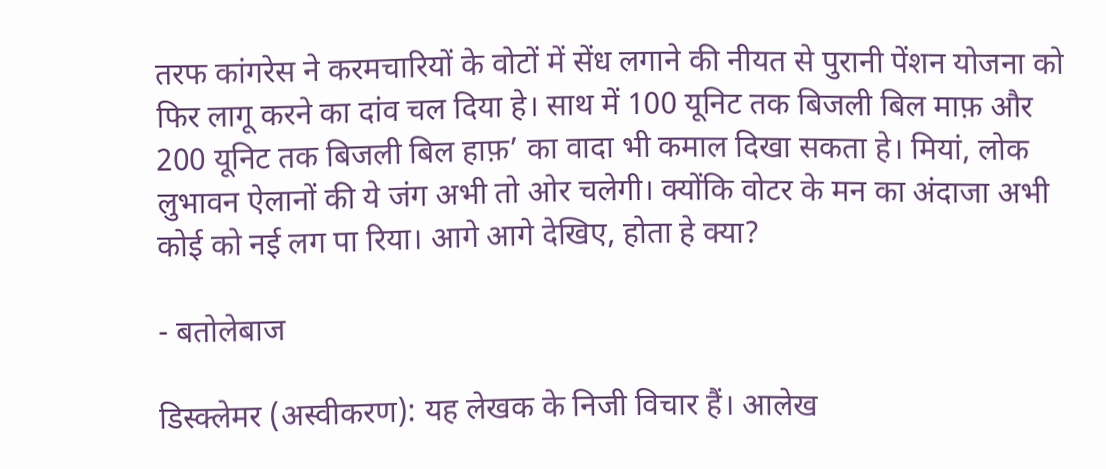तरफ कांगरेस ने करमचारियों के वोटों में सेंध लगाने की नीयत से पुरानी पेंशन योजना को फिर लागू करने का दांव चल दिया हे। साथ में 100 यूनिट तक बिजली बिल माफ़ और 200 यूनिट तक बिजली बिल हाफ़’ का वादा भी कमाल दिखा सकता हे। मियां, लोक लुभावन ऐलानों की ये जंग अभी तो ओर चलेगी। क्योंकि वोटर के मन का अंदाजा अभी कोई को नई लग पा रिया। आगे आगे देखिए, होता हे क्या?

- बतोलेबाज

डिस्क्लेमर (अस्वीकरण): यह लेखक के निजी विचार हैं। आलेख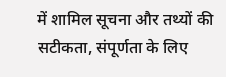में शामिल सूचना और तथ्यों की सटीकता, संपूर्णता के लिए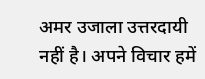अमर उजाला उत्तरदायी नहीं है। अपने विचार हमें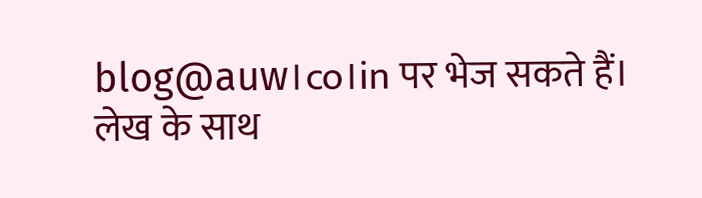blog@auw।co।in पर भेज सकते हैं। लेख के साथ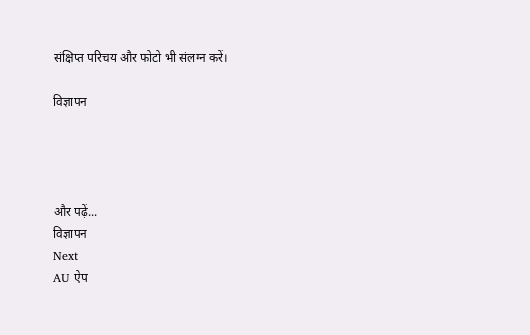संक्षिप्त परिचय और फोटो भी संलग्न करें।

विज्ञापन




और पढ़ें...
विज्ञापन
Next
AU ऐप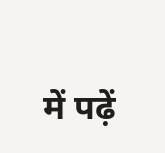में पढ़ें